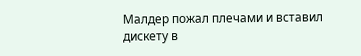Малдер пожал плечами и вставил дискету в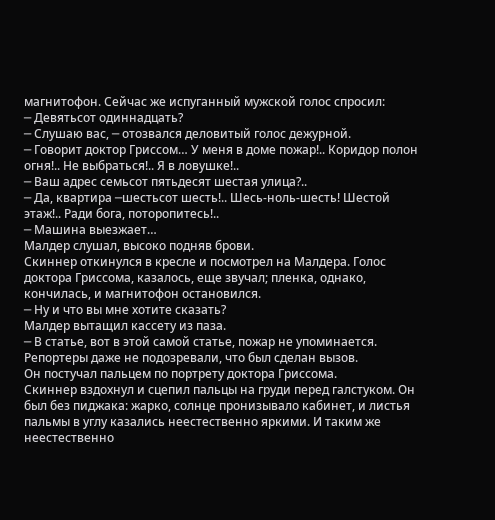магнитофон. Сейчас же испуганный мужской голос спросил:
─ Девятьсот одиннадцать?
─ Слушаю вас, ─ отозвался деловитый голос дежурной.
─ Говорит доктор Гриссом… У меня в доме пожар!.. Коридор полон огня!.. Не выбраться!.. Я в ловушке!..
─ Ваш адрес семьсот пятьдесят шестая улица?..
─ Да, квартира ─шестьсот шесть!.. Шесь-ноль-шесть! Шестой этаж!.. Ради бога, поторопитесь!..
─ Машина выезжает…
Малдер слушал, высоко подняв брови.
Скиннер откинулся в кресле и посмотрел на Малдера. Голос доктора Гриссома, казалось, еще звучал; пленка, однако, кончилась, и магнитофон остановился.
─ Ну и что вы мне хотите сказать?
Малдер вытащил кассету из паза.
─ В статье, вот в этой самой статье, пожар не упоминается. Репортеры даже не подозревали, что был сделан вызов.
Он постучал пальцем по портрету доктора Гриссома.
Скиннер вздохнул и сцепил пальцы на груди перед галстуком. Он был без пиджака: жарко, солнце пронизывало кабинет, и листья пальмы в углу казались неестественно яркими. И таким же неестественно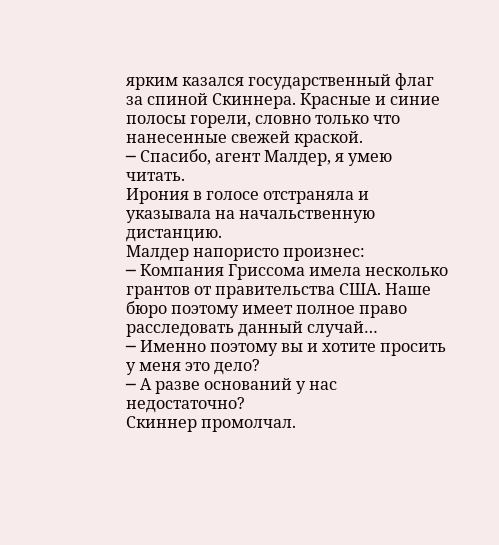ярким казался государственный флаг за спиной Скиннера. Красные и синие полосы горели, словно только что нанесенные свежей краской.
─ Спасибо, агент Малдер, я умею читать.
Ирония в голосе отстраняла и указывала на начальственную дистанцию.
Малдер напористо произнес:
─ Компания Гриссома имела несколько грантов от правительства США. Наше бюро поэтому имеет полное право расследовать данный случай…
─ Именно поэтому вы и хотите просить у меня это дело?
─ А разве оснований у нас недостаточно?
Скиннер промолчал.